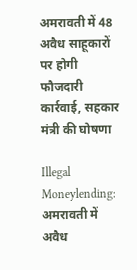अमरावती में 48 अवैध साहूकारों पर होगी फौजदारी कार्रवाई, सहकार मंत्री की घोषणा

Illegal Moneylending: अमरावती में अवैध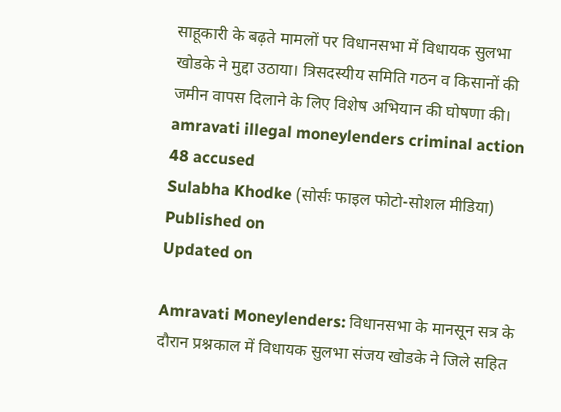साहूकारी के बढ़ते मामलों पर विधानसभा में विधायक सुलभा खोडके ने मुद्दा उठाया। त्रिसदस्यीय समिति गठन व किसानों की जमीन वापस दिलाने के लिए विशेष अभियान की घोषणा की।
amravati illegal moneylenders criminal action 48 accused
Sulabha Khodke (सोर्सः फाइल फोटो-सोशल मीडिया)
Published on
Updated on

Amravati Moneylenders: विधानसभा के मानसून सत्र के दौरान प्रश्नकाल में विधायक सुलभा संजय खोडके ने जिले सहित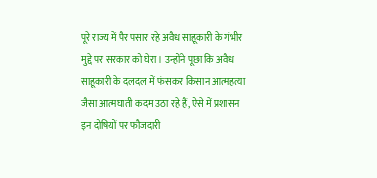पूरे राज्य में पैर पसार रहे अवैध साहूकारी के गंभीर मुद्दे पर सरकार को घेरा। उन्होंने पूछा कि अवैध साहूकारी के दलदल में फंसकर किसान आत्महत्या जैसा आत्मघाती कदम उठा रहे हैं, ऐसे में प्रशासन इन दोषियों पर फौजदारी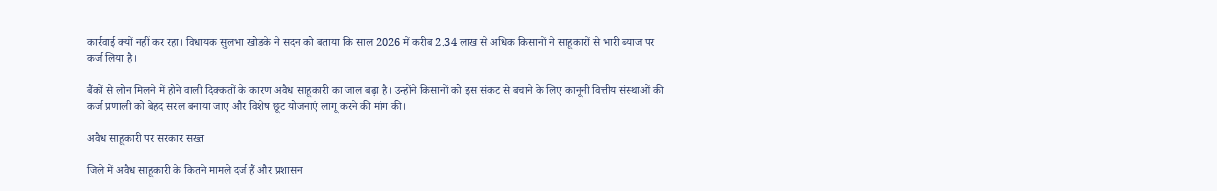कार्रवाई क्यों नहीं कर रहा। विधायक सुलभा खोडके ने सदन को बताया कि साल 2026 में करीब 2.34 लाख से अधिक किसानों ने साहूकारों से भारी ब्याज पर कर्ज लिया है।

बैंकों से लोन मिलने में होने वाली दिक्कतों के कारण अवैध साहूकारी का जाल बढ़ा है। उन्होंने किसानों को इस संकट से बचाने के लिए कानूनी वित्तीय संस्थाओं की कर्ज प्रणाली को बेहद सरल बनाया जाए और विशेष छूट योजनाएं लागू करने की मांग की।

अवैध साहूकारी पर सरकार सख्त

जिले में अवैध साहूकारी के कितने मामले दर्ज हैं और प्रशासन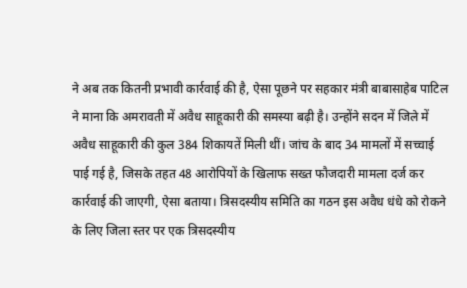ने अब तक कितनी प्रभावी कार्रवाई की है, ऐसा पूछने पर सहकार मंत्री बाबासाहेब पाटिल ने माना कि अमरावती में अवैध साहूकारी की समस्या बढ़ी है। उन्होंने सदन में जिले में अवैध साहूकारी की कुल 384 शिकायतें मिली थीं। जांच के बाद 34 मामलों में सच्चाई पाई गई है, जिसके तहत 48 आरोपियों के खिलाफ सख्त फौजदारी मामला दर्ज कर कार्रवाई की जाएगी, ऐसा बताया। त्रिसदस्यीय समिति का गठन इस अवैध धंधे को रोकने के लिए जिला स्तर पर एक त्रिसदस्यीय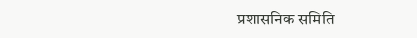प्रशासनिक समिति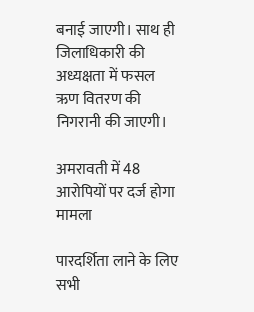बनाई जाएगी। साथ ही जिलाधिकारी की अध्यक्षता में फसल ऋण वितरण की निगरानी की जाएगी।

अमरावती में 48 आरोपियों पर दर्ज होगा मामला

पारदर्शिता लाने के लिए सभी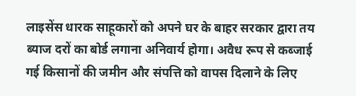लाइसेंस धारक साहूकारों को अपने घर के बाहर सरकार द्वारा तय ब्याज दरों का बोर्ड लगाना अनिवार्य होगा। अवैध रूप से कब्जाई गई किसानों की जमीन और संपत्ति को वापस दिलाने के लिए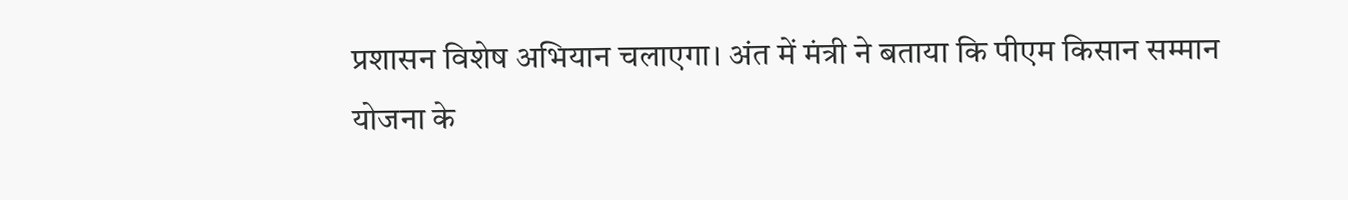प्रशासन विशेष अभियान चलाएगा। अंत में मंत्री ने बताया कि पीएम किसान सम्मान योजना के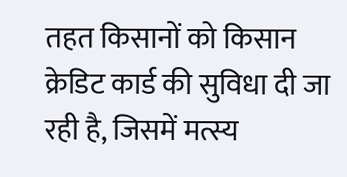तहत किसानों को किसान क्रेडिट कार्ड की सुविधा दी जा रही है, जिसमें मत्स्य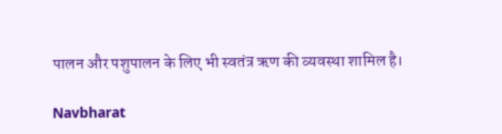पालन और पशुपालन के लिए भी स्वतंत्र ऋण की व्यवस्था शामिल है।

Navbharat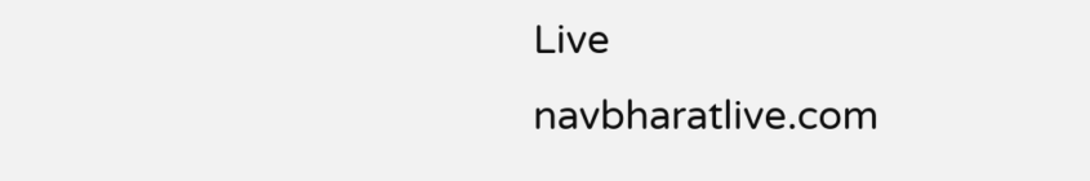Live
navbharatlive.com